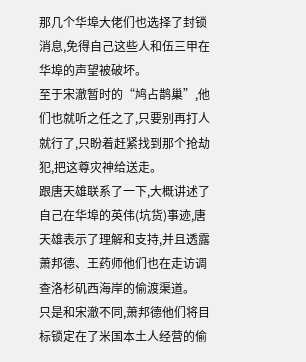那几个华埠大佬们也选择了封锁消息,免得自己这些人和伍三甲在华埠的声望被破坏。
至于宋澈暂时的“鸠占鹊巢”,他们也就听之任之了,只要别再打人就行了,只盼着赶紧找到那个抢劫犯,把这尊灾神给送走。
跟唐天雄联系了一下,大概讲述了自己在华埠的英伟(坑货)事迹,唐天雄表示了理解和支持,并且透露萧邦德、王药师他们也在走访调查洛杉矶西海岸的偷渡渠道。
只是和宋澈不同,萧邦德他们将目标锁定在了米国本土人经营的偷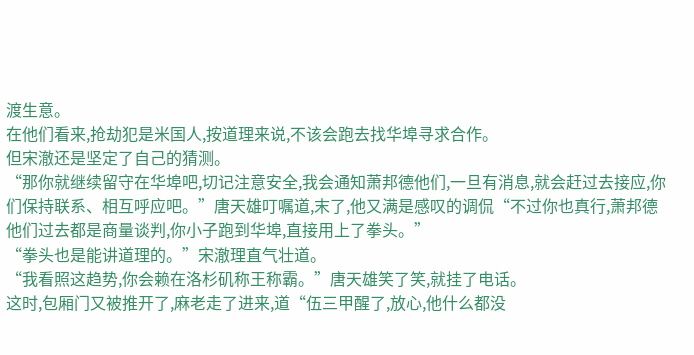渡生意。
在他们看来,抢劫犯是米国人,按道理来说,不该会跑去找华埠寻求合作。
但宋澈还是坚定了自己的猜测。
“那你就继续留守在华埠吧,切记注意安全,我会通知萧邦德他们,一旦有消息,就会赶过去接应,你们保持联系、相互呼应吧。”唐天雄叮嘱道,末了,他又满是感叹的调侃“不过你也真行,萧邦德他们过去都是商量谈判,你小子跑到华埠,直接用上了拳头。”
“拳头也是能讲道理的。”宋澈理直气壮道。
“我看照这趋势,你会赖在洛杉矶称王称霸。”唐天雄笑了笑,就挂了电话。
这时,包厢门又被推开了,麻老走了进来,道“伍三甲醒了,放心,他什么都没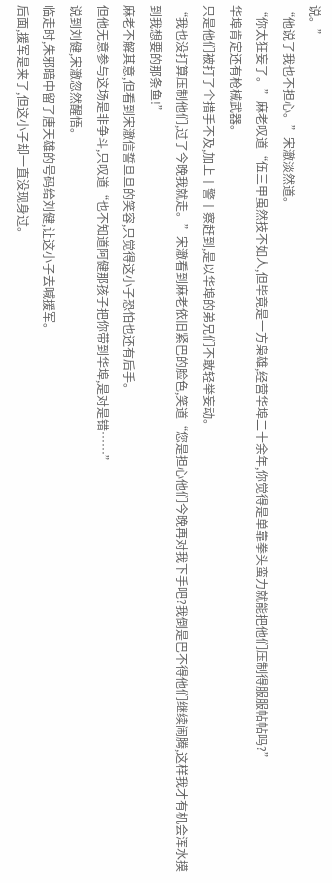说。”
“他说了我也不担心。”宋澈淡然道。
“你太狂妄了。”麻老叹道“伍三甲虽然技不如人,但毕竟是一方枭雄,经营华埠二十余年,你觉得是单靠拳头蛮力就能把他们压制得服服帖帖吗?”
华埠肯定还有枪械武器。
只是他们被打了个措手不及,加上丨警丨察赶到,是以华埠的弟兄们不敢轻举妄动。
“我也没打算压制他们,过了今晚我就走。”宋澈看到麻老依旧紧巴的脸色,笑道“您是担心他们今晚再对我下手吧?我倒是巴不得他们继续闹腾,这样我才有机会浑水摸到我想要的那条鱼!”
麻老不解其意,但看到宋澈信誓旦旦的笑容,只觉得这小子恐怕也还有后手。
但他无意参与这场是非争斗,只叹道“也不知道阿健那孩子把你带到华埠,是对是错……”
说到刘健,宋澈忽然醒悟。
临走时,朱邪暗中留了唐天雄的号码给刘健,让这小子去喊援军。
后面,援军是来了,但这小子却一直没现身过。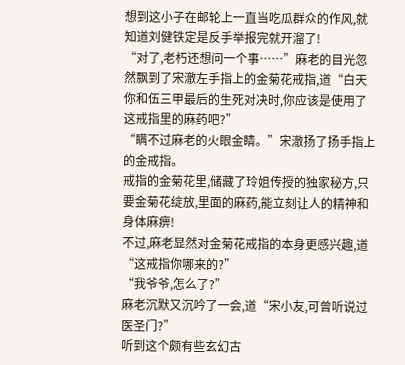想到这小子在邮轮上一直当吃瓜群众的作风,就知道刘健铁定是反手举报完就开溜了!
“对了,老朽还想问一个事……”麻老的目光忽然飘到了宋澈左手指上的金菊花戒指,道“白天你和伍三甲最后的生死对决时,你应该是使用了这戒指里的麻药吧?”
“瞒不过麻老的火眼金睛。”宋澈扬了扬手指上的金戒指。
戒指的金菊花里,储藏了玲姐传授的独家秘方,只要金菊花绽放,里面的麻药,能立刻让人的精神和身体麻痹!
不过,麻老显然对金菊花戒指的本身更感兴趣,道“这戒指你哪来的?”
“我爷爷,怎么了?”
麻老沉默又沉吟了一会,道“宋小友,可曾听说过医圣门?”
听到这个颇有些玄幻古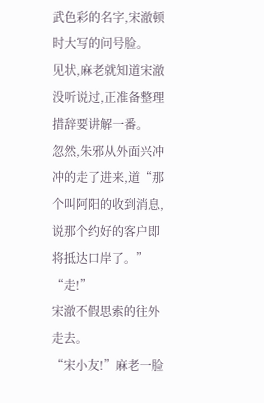武色彩的名字,宋澈顿时大写的问号脸。
见状,麻老就知道宋澈没听说过,正准备整理措辞要讲解一番。
忽然,朱邪从外面兴冲冲的走了进来,道“那个叫阿阳的收到消息,说那个约好的客户即将抵达口岸了。”
“走!”
宋澈不假思索的往外走去。
“宋小友!”麻老一脸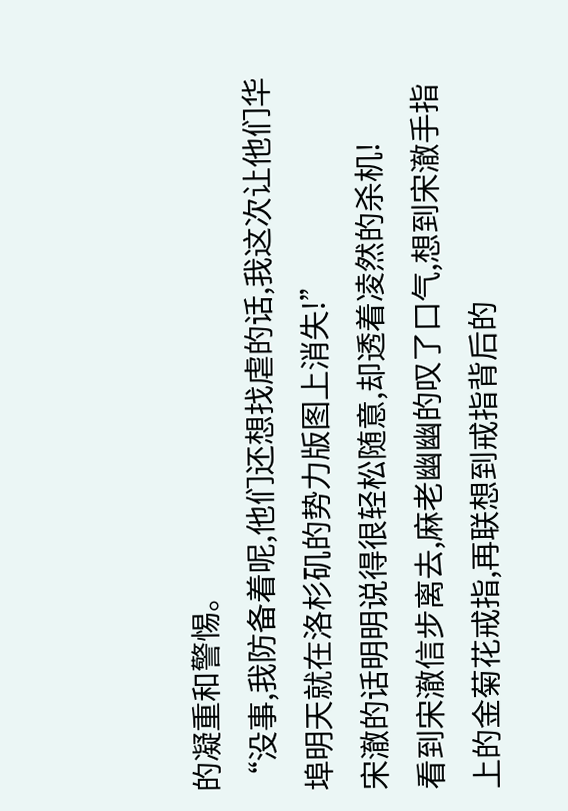的凝重和警惕。
“没事,我防备着呢,他们还想找虐的话,我这次让他们华埠明天就在洛杉矶的势力版图上消失!”
宋澈的话明明说得很轻松随意,却透着凌然的杀机!
看到宋澈信步离去,麻老幽幽的叹了口气,想到宋澈手指上的金菊花戒指,再联想到戒指背后的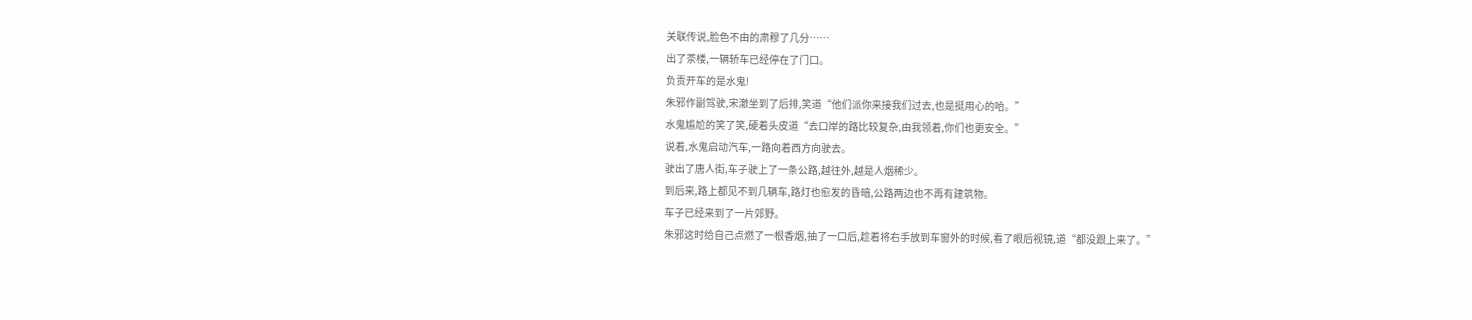关联传说,脸色不由的肃穆了几分……
出了茶楼,一辆轿车已经停在了门口。
负责开车的是水鬼!
朱邪作副驾驶,宋澈坐到了后排,笑道“他们派你来接我们过去,也是挺用心的哈。”
水鬼尴尬的笑了笑,硬着头皮道“去口岸的路比较复杂,由我领着,你们也更安全。”
说着,水鬼启动汽车,一路向着西方向驶去。
驶出了唐人街,车子驶上了一条公路,越往外,越是人烟稀少。
到后来,路上都见不到几辆车,路灯也愈发的昏暗,公路两边也不再有建筑物。
车子已经来到了一片郊野。
朱邪这时给自己点燃了一根香烟,抽了一口后,趁着将右手放到车窗外的时候,看了眼后视镜,道“都没跟上来了。”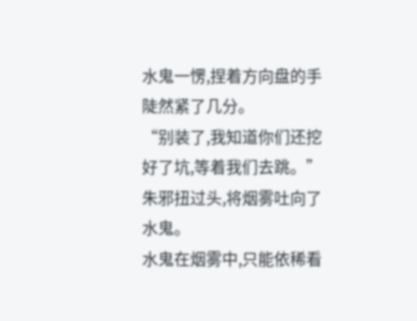水鬼一愣,捏着方向盘的手陡然紧了几分。
“别装了,我知道你们还挖好了坑,等着我们去跳。”朱邪扭过头,将烟雾吐向了水鬼。
水鬼在烟雾中,只能依稀看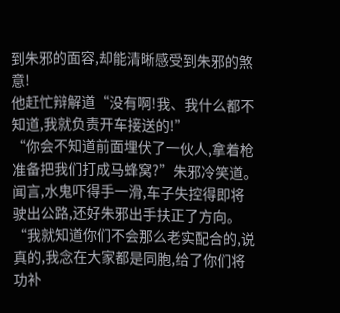到朱邪的面容,却能清晰感受到朱邪的煞意!
他赶忙辩解道“没有啊!我、我什么都不知道,我就负责开车接送的!”
“你会不知道前面埋伏了一伙人,拿着枪准备把我们打成马蜂窝?”朱邪冷笑道。
闻言,水鬼吓得手一滑,车子失控得即将驶出公路,还好朱邪出手扶正了方向。
“我就知道你们不会那么老实配合的,说真的,我念在大家都是同胞,给了你们将功补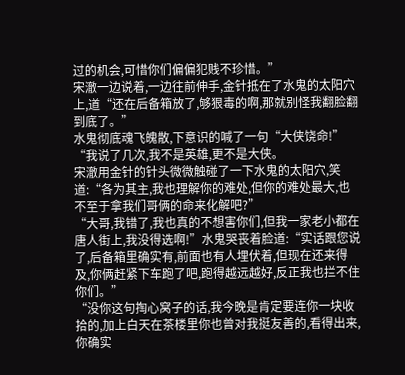过的机会,可惜你们偏偏犯贱不珍惜。”
宋澈一边说着,一边往前伸手,金针抵在了水鬼的太阳穴上,道“还在后备箱放了,够狠毒的啊,那就别怪我翻脸翻到底了。”
水鬼彻底魂飞魄散,下意识的喊了一句“大侠饶命!”
“我说了几次,我不是英雄,更不是大侠。
宋澈用金针的针头微微触碰了一下水鬼的太阳穴,笑道:“各为其主,我也理解你的难处,但你的难处最大,也不至于拿我们哥俩的命来化解吧?”
“大哥,我错了,我也真的不想害你们,但我一家老小都在唐人街上,我没得选啊!”水鬼哭丧着脸道:“实话跟您说了,后备箱里确实有,前面也有人埋伏着,但现在还来得及,你俩赶紧下车跑了吧,跑得越远越好,反正我也拦不住你们。”
“没你这句掏心窝子的话,我今晚是肯定要连你一块收拾的,加上白天在茶楼里你也曾对我挺友善的,看得出来,你确实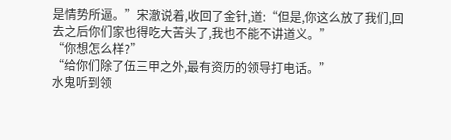是情势所逼。”宋澈说着,收回了金针,道:“但是,你这么放了我们,回去之后你们家也得吃大苦头了,我也不能不讲道义。”
“你想怎么样?”
“给你们除了伍三甲之外,最有资历的领导打电话。”
水鬼听到领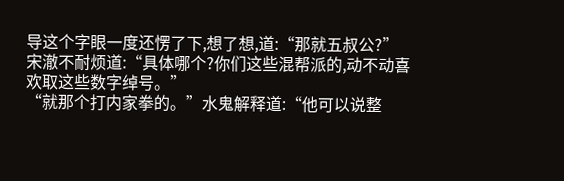导这个字眼一度还愣了下,想了想,道:“那就五叔公?”
宋澈不耐烦道:“具体哪个?你们这些混帮派的,动不动喜欢取这些数字绰号。”
“就那个打内家拳的。”水鬼解释道:“他可以说整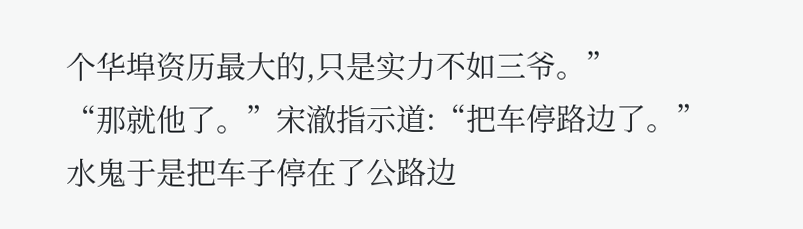个华埠资历最大的,只是实力不如三爷。”
“那就他了。”宋澈指示道:“把车停路边了。”
水鬼于是把车子停在了公路边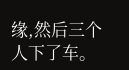缘,然后三个人下了车。